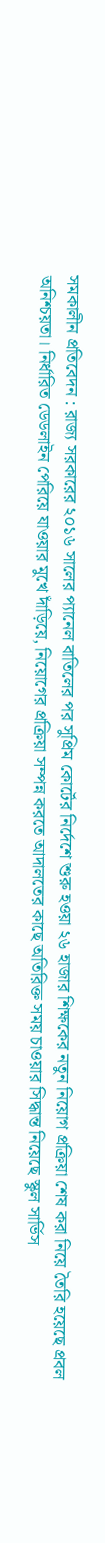সমকালীন প্রতিবেদন : রাজ্য সরকারের ২০১৬ সালের প্যানেল বাতিলের পর সুপ্রিম কোর্টের নির্দেশে শুরু হওয়া ২৬ হাজার শিক্ষকের নতুন নিয়োগ প্রক্রিয়া শেষ করা নিয়ে তৈরি হয়েছে প্রবল অনিশ্চয়তা। নির্ধারিত ডেডলাইন পেরিয়ে যাওয়ার মুখে দাঁড়িয়ে, নিয়োগের প্রক্রিয়া সম্পন্ন করতে আদালতের কাছে অতিরিক্ত সময় চাওয়ার সিদ্ধান্ত নিয়েছে স্কুল সার্ভিস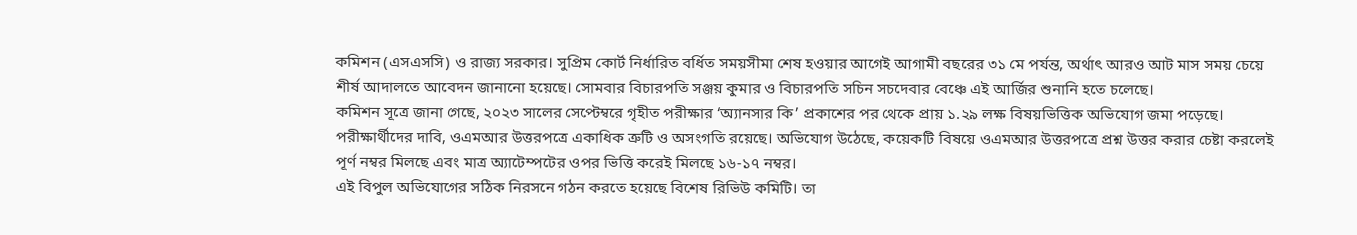কমিশন (এসএসসি) ও রাজ্য সরকার। সুপ্রিম কোর্ট নির্ধারিত বর্ধিত সময়সীমা শেষ হওয়ার আগেই আগামী বছরের ৩১ মে পর্যন্ত, অর্থাৎ আরও আট মাস সময় চেয়ে শীর্ষ আদালতে আবেদন জানানো হয়েছে। সোমবার বিচারপতি সঞ্জয় কুমার ও বিচারপতি সচিন সচদেবার বেঞ্চে এই আর্জির শুনানি হতে চলেছে।
কমিশন সূত্রে জানা গেছে, ২০২৩ সালের সেপ্টেম্বরে গৃহীত পরীক্ষার ‘অ্যানসার কি’ প্রকাশের পর থেকে প্রায় ১.২৯ লক্ষ বিষয়ভিত্তিক অভিযোগ জমা পড়েছে। পরীক্ষার্থীদের দাবি, ওএমআর উত্তরপত্রে একাধিক ত্রুটি ও অসংগতি রয়েছে। অভিযোগ উঠেছে, কয়েকটি বিষয়ে ওএমআর উত্তরপত্রে প্রশ্ন উত্তর করার চেষ্টা করলেই পূর্ণ নম্বর মিলছে এবং মাত্র অ্যাটেম্পটের ওপর ভিত্তি করেই মিলছে ১৬-১৭ নম্বর।
এই বিপুল অভিযোগের সঠিক নিরসনে গঠন করতে হয়েছে বিশেষ রিভিউ কমিটি। তা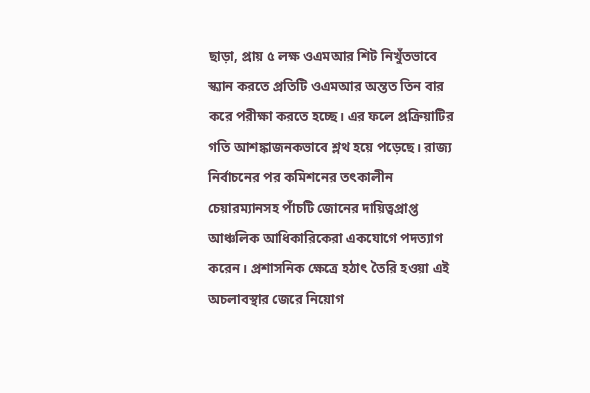ছাড়া, প্রায় ৫ লক্ষ ওএমআর শিট নিখুঁতভাবে স্ক্যান করতে প্রতিটি ওএমআর অন্তত তিন বার করে পরীক্ষা করতে হচ্ছে। এর ফলে প্রক্রিয়াটির গতি আশঙ্কাজনকভাবে শ্লথ হয়ে পড়েছে। রাজ্য নির্বাচনের পর কমিশনের তৎকালীন চেয়ারম্যানসহ পাঁচটি জোনের দায়িত্বপ্রাপ্ত আঞ্চলিক আধিকারিকেরা একযোগে পদত্যাগ করেন। প্রশাসনিক ক্ষেত্রে হঠাৎ তৈরি হওয়া এই অচলাবস্থার জেরে নিয়োগ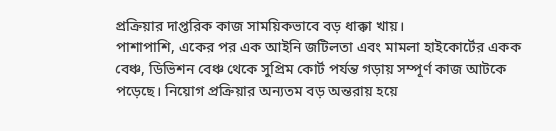প্রক্রিয়ার দাপ্তরিক কাজ সাময়িকভাবে বড় ধাক্কা খায়।
পাশাপাশি, একের পর এক আইনি জটিলতা এবং মামলা হাইকোর্টের একক বেঞ্চ, ডিভিশন বেঞ্চ থেকে সুপ্রিম কোর্ট পর্যন্ত গড়ায় সম্পূর্ণ কাজ আটকে পড়েছে। নিয়োগ প্রক্রিয়ার অন্যতম বড় অন্তরায় হয়ে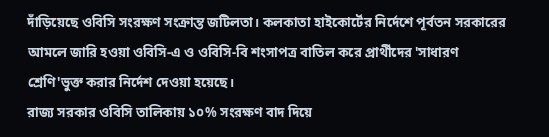দাঁড়িয়েছে ওবিসি সংরক্ষণ সংক্রান্ত জটিলতা। কলকাতা হাইকোর্টের নির্দেশে পূর্বতন সরকারের আমলে জারি হওয়া ওবিসি-এ ও ওবিসি-বি শংসাপত্র বাতিল করে প্রার্থীদের 'সাধারণ শ্রেণি'ভুক্ত করার নির্দেশ দেওয়া হয়েছে।
রাজ্য সরকার ওবিসি তালিকায় ১০% সংরক্ষণ বাদ দিয়ে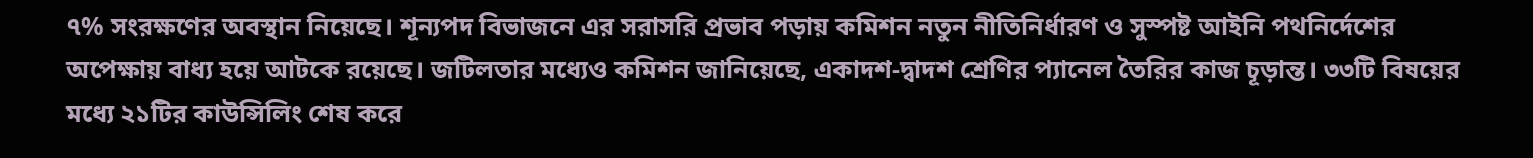৭% সংরক্ষণের অবস্থান নিয়েছে। শূন্যপদ বিভাজনে এর সরাসরি প্রভাব পড়ায় কমিশন নতুন নীতিনির্ধারণ ও সুস্পষ্ট আইনি পথনির্দেশের অপেক্ষায় বাধ্য হয়ে আটকে রয়েছে। জটিলতার মধ্যেও কমিশন জানিয়েছে, একাদশ-দ্বাদশ শ্রেণির প্যানেল তৈরির কাজ চূড়ান্ত। ৩৩টি বিষয়ের মধ্যে ২১টির কাউন্সিলিং শেষ করে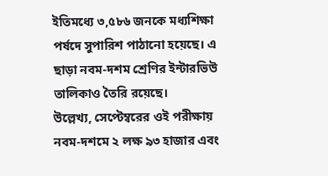ইতিমধ্যে ৩,৫৮৬ জনকে মধ্যশিক্ষা পর্ষদে সুপারিশ পাঠানো হয়েছে। এ ছাড়া নবম-দশম শ্রেণির ইন্টারভিউ তালিকাও তৈরি রয়েছে।
উল্লেখ্য, সেপ্টেম্বরের ওই পরীক্ষায় নবম-দশমে ২ লক্ষ ৯৩ হাজার এবং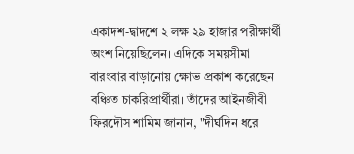একাদশ-দ্বাদশে ২ লক্ষ ২৯ হাজার পরীক্ষার্থী অংশ নিয়েছিলেন। এদিকে সময়সীমা বারংবার বাড়ানোয় ক্ষোভ প্রকাশ করেছেন বঞ্চিত চাকরিপ্রার্থীরা। তাঁদের আইনজীবী ফিরদৌস শামিম জানান, "দীর্ঘদিন ধরে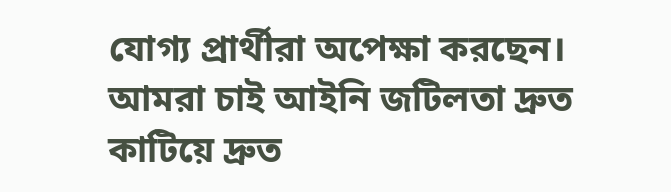যোগ্য প্রার্থীরা অপেক্ষা করছেন। আমরা চাই আইনি জটিলতা দ্রুত কাটিয়ে দ্রুত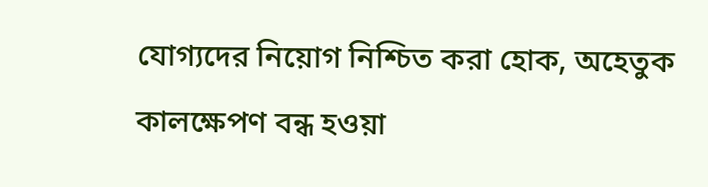যোগ্যদের নিয়োগ নিশ্চিত করা হোক, অহেতুক কালক্ষেপণ বন্ধ হওয়া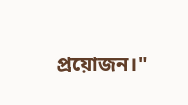প্রয়োজন।"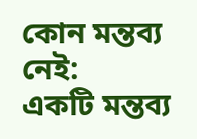কোন মন্তব্য নেই:
একটি মন্তব্য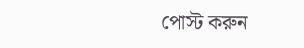পোস্ট করুন